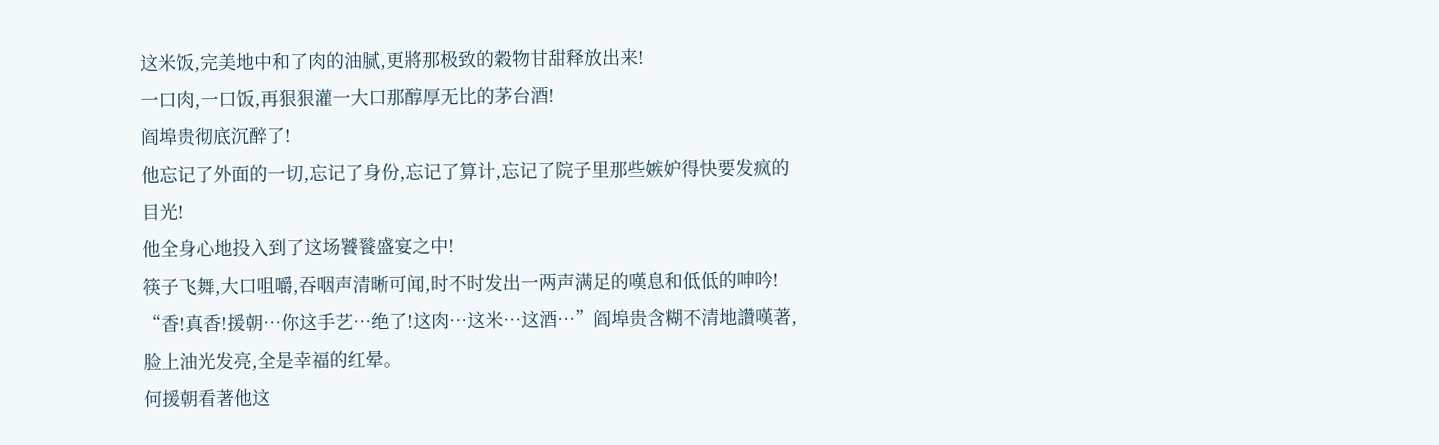这米饭,完美地中和了肉的油腻,更將那极致的穀物甘甜释放出来!
一口肉,一口饭,再狠狠灌一大口那醇厚无比的茅台酒!
阎埠贵彻底沉醉了!
他忘记了外面的一切,忘记了身份,忘记了算计,忘记了院子里那些嫉妒得快要发疯的目光!
他全身心地投入到了这场饕餮盛宴之中!
筷子飞舞,大口咀嚼,吞咽声清晰可闻,时不时发出一两声满足的嘆息和低低的呻吟!
“香!真香!援朝…你这手艺…绝了!这肉…这米…这酒…”阎埠贵含糊不清地讚嘆著,脸上油光发亮,全是幸福的红晕。
何援朝看著他这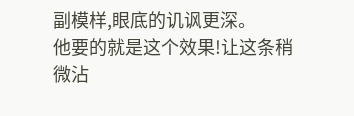副模样,眼底的讥讽更深。
他要的就是这个效果!让这条稍微沾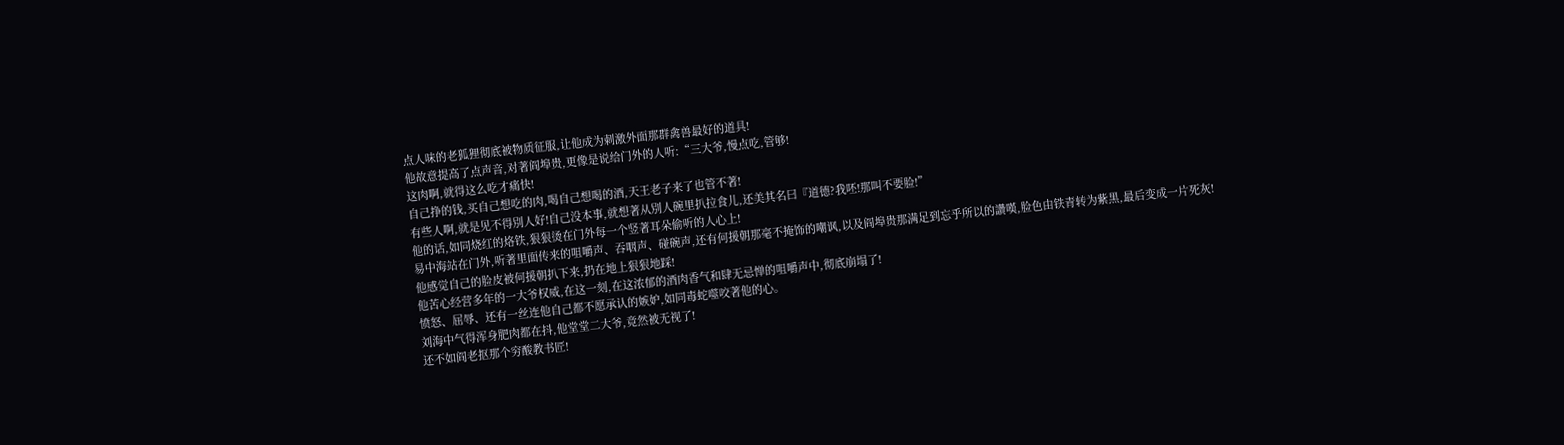点人味的老狐狸彻底被物质征服,让他成为刺激外面那群禽兽最好的道具!
他故意提高了点声音,对著阎埠贵,更像是说给门外的人听:“三大爷,慢点吃,管够!
这肉啊,就得这么吃才痛快!
自己挣的钱,买自己想吃的肉,喝自己想喝的酒,天王老子来了也管不著!
有些人啊,就是见不得別人好!自己没本事,就想著从別人碗里扒拉食儿,还美其名曰『道德?我呸!那叫不要脸!”
他的话,如同烧红的烙铁,狠狠烫在门外每一个竖著耳朵偷听的人心上!
易中海站在门外,听著里面传来的咀嚼声、吞咽声、碰碗声,还有何援朝那毫不掩饰的嘲讽,以及阎埠贵那满足到忘乎所以的讚嘆,脸色由铁青转为紫黑,最后变成一片死灰!
他感觉自己的脸皮被何援朝扒下来,扔在地上狠狠地踩!
他苦心经营多年的一大爷权威,在这一刻,在这浓郁的酒肉香气和肆无忌惮的咀嚼声中,彻底崩塌了!
愤怒、屈辱、还有一丝连他自己都不愿承认的嫉妒,如同毒蛇噬咬著他的心。
刘海中气得浑身肥肉都在抖,他堂堂二大爷,竟然被无视了!
还不如阎老抠那个穷酸教书匠!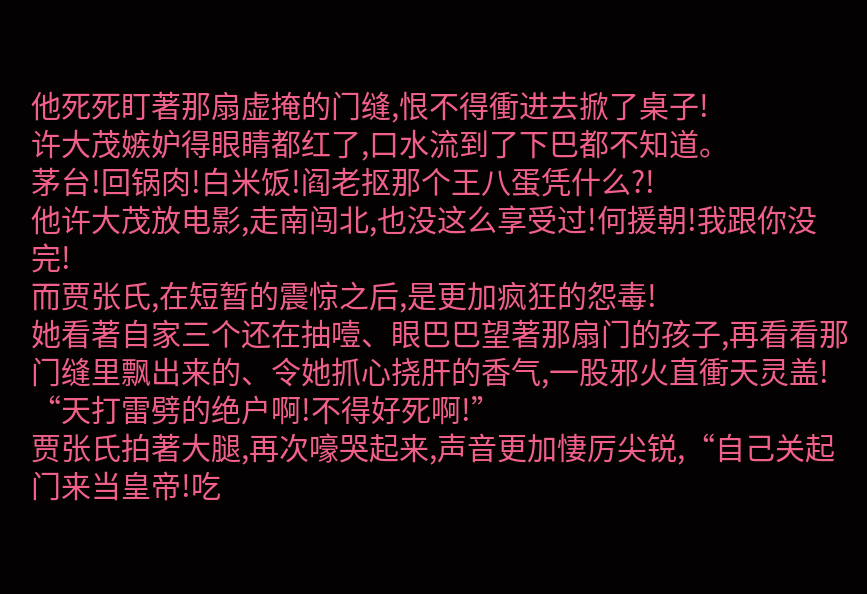他死死盯著那扇虚掩的门缝,恨不得衝进去掀了桌子!
许大茂嫉妒得眼睛都红了,口水流到了下巴都不知道。
茅台!回锅肉!白米饭!阎老抠那个王八蛋凭什么?!
他许大茂放电影,走南闯北,也没这么享受过!何援朝!我跟你没完!
而贾张氏,在短暂的震惊之后,是更加疯狂的怨毒!
她看著自家三个还在抽噎、眼巴巴望著那扇门的孩子,再看看那门缝里飘出来的、令她抓心挠肝的香气,一股邪火直衝天灵盖!
“天打雷劈的绝户啊!不得好死啊!”
贾张氏拍著大腿,再次嚎哭起来,声音更加悽厉尖锐,“自己关起门来当皇帝!吃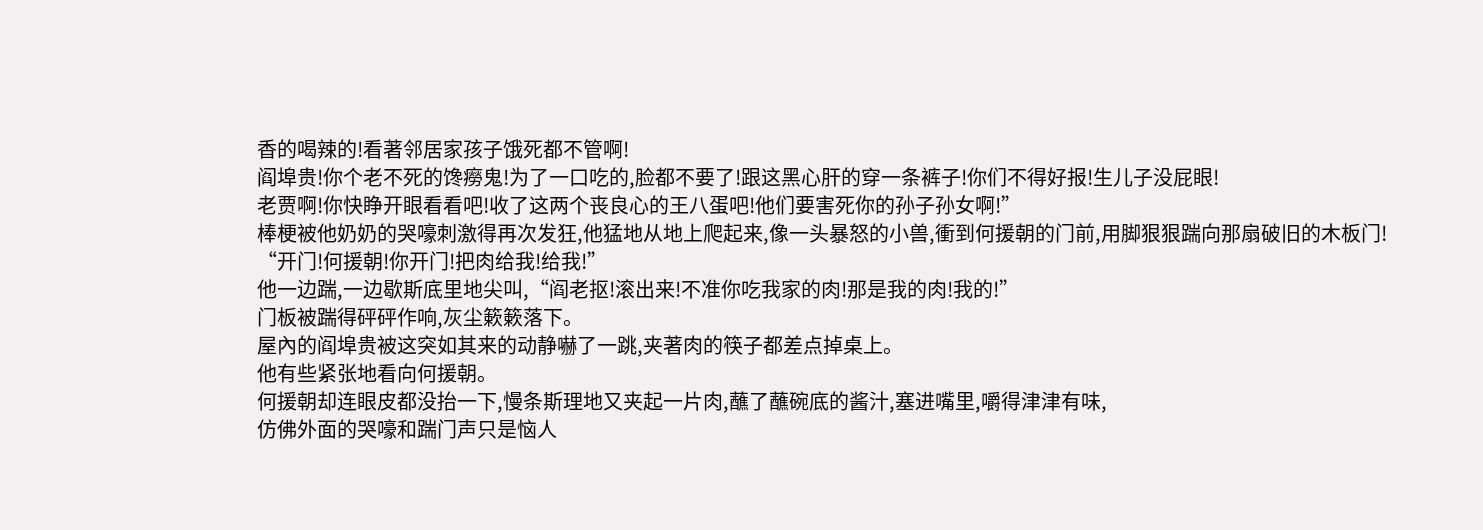香的喝辣的!看著邻居家孩子饿死都不管啊!
阎埠贵!你个老不死的馋癆鬼!为了一口吃的,脸都不要了!跟这黑心肝的穿一条裤子!你们不得好报!生儿子没屁眼!
老贾啊!你快睁开眼看看吧!收了这两个丧良心的王八蛋吧!他们要害死你的孙子孙女啊!”
棒梗被他奶奶的哭嚎刺激得再次发狂,他猛地从地上爬起来,像一头暴怒的小兽,衝到何援朝的门前,用脚狠狠踹向那扇破旧的木板门!
“开门!何援朝!你开门!把肉给我!给我!”
他一边踹,一边歇斯底里地尖叫,“阎老抠!滚出来!不准你吃我家的肉!那是我的肉!我的!”
门板被踹得砰砰作响,灰尘簌簌落下。
屋內的阎埠贵被这突如其来的动静嚇了一跳,夹著肉的筷子都差点掉桌上。
他有些紧张地看向何援朝。
何援朝却连眼皮都没抬一下,慢条斯理地又夹起一片肉,蘸了蘸碗底的酱汁,塞进嘴里,嚼得津津有味,
仿佛外面的哭嚎和踹门声只是恼人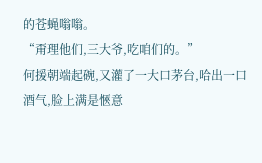的苍蝇嗡嗡。
“甭理他们,三大爷,吃咱们的。”
何援朝端起碗,又灌了一大口茅台,哈出一口酒气,脸上满是愜意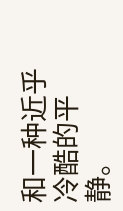和一种近乎冷酷的平静。